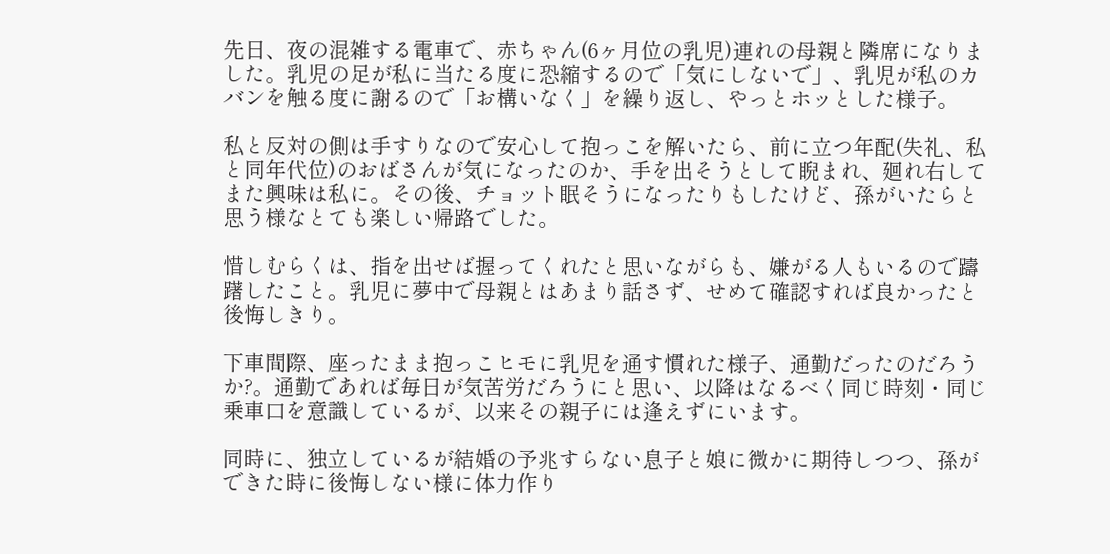先日、夜の混雑する電車で、赤ちゃん(6ヶ月位の乳児)連れの母親と隣席になりました。乳児の足が私に当たる度に恐縮するので「気にしないで」、乳児が私のカバンを触る度に謝るので「お構いなく」を繰り返し、やっとホッとした様子。

私と反対の側は手すりなので安心して抱っこを解いたら、前に立つ年配(失礼、私と同年代位)のおばさんが気になったのか、手を出そうとして睨まれ、廻れ右してまた興味は私に。その後、チョット眠そうになったりもしたけど、孫がいたらと思う様なとても楽しい帰路でした。

惜しむらくは、指を出せば握ってくれたと思いながらも、嫌がる人もいるので躊躇したこと。乳児に夢中で母親とはあまり話さず、せめて確認すれば良かったと後悔しきり。

下車間際、座ったまま抱っこヒモに乳児を通す慣れた様子、通勤だったのだろうか?。通勤であれば毎日が気苦労だろうにと思い、以降はなるべく同じ時刻・同じ乗車口を意識しているが、以来その親子には逢えずにいます。

同時に、独立しているが結婚の予兆すらない息子と娘に微かに期待しつつ、孫ができた時に後悔しない様に体力作り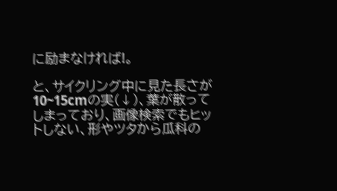に励まなければ!。

と、サイクリング中に見た長さが10~15cmの実(↓)、葉が散ってしまっており、画像検索でもヒットしない、形やツタから瓜科の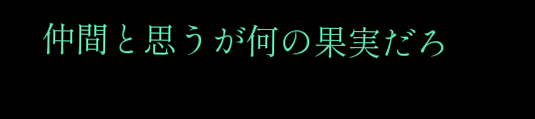仲間と思うが何の果実だろ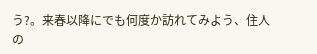う?。来春以降にでも何度か訪れてみよう、住人の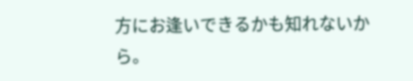方にお逢いできるかも知れないから。